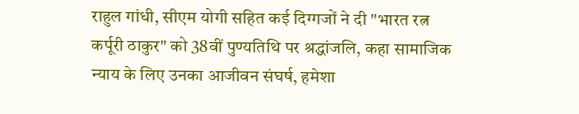राहुल गांधी, सीएम योगी सहित कई दिग्गजों ने दी "भारत रत्न कर्पूरी ठाकुर" को 38वीं पुण्यतिथि पर श्रद्धांजलि, कहा सामाजिक न्याय के लिए उनका आजीवन संघर्ष, हमेशा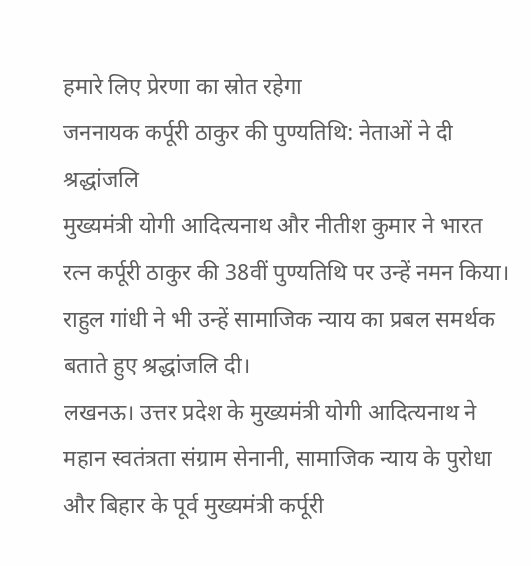हमारे लिए प्रेरणा का स्रोत रहेगा
जननायक कर्पूरी ठाकुर की पुण्यतिथि: नेताओं ने दी श्रद्धांजलि
मुख्यमंत्री योगी आदित्यनाथ और नीतीश कुमार ने भारत रत्न कर्पूरी ठाकुर की 38वीं पुण्यतिथि पर उन्हें नमन किया। राहुल गांधी ने भी उन्हें सामाजिक न्याय का प्रबल समर्थक बताते हुए श्रद्धांजलि दी।
लखनऊ। उत्तर प्रदेश के मुख्यमंत्री योगी आदित्यनाथ ने महान स्वतंत्रता संग्राम सेनानी, सामाजिक न्याय के पुरोधा और बिहार के पूर्व मुख्यमंत्री कर्पूरी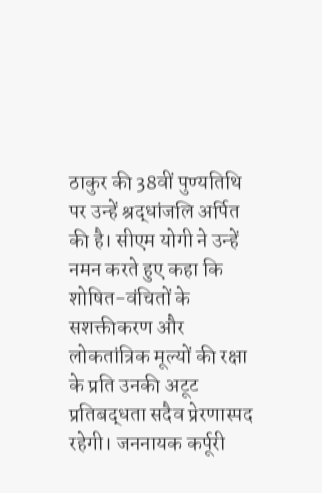ठाकुर की 38वीं पुण्यतिथि पर उन्हें श्रद्धांजलि अर्पित की है। सीएम योगी ने उन्हें नमन करते हुए कहा कि शोषित-वंचितों के सशक्तीकरण और लोकतांत्रिक मूल्यों की रक्षा के प्रति उनकी अटूट प्रतिबद्धता सदैव प्रेरणास्पद रहेगी। जननायक कर्पूरी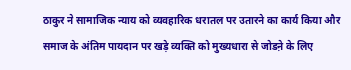ठाकुर ने सामाजिक न्याय को व्यवहारिक धरातल पर उतारने का कार्य किया और समाज के अंतिम पायदान पर खड़े व्यक्ति को मुख्यधारा से जोडऩे के लिए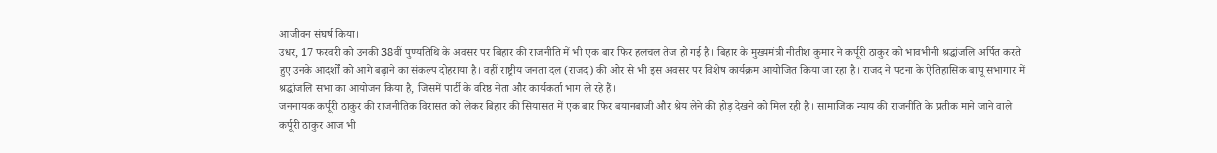आजीवन संघर्ष किया।
उधर, 17 फरवरी को उनकी 38वीं पुण्यतिथि के अवसर पर बिहार की राजनीति में भी एक बार फिर हलचल तेज हो गई है। बिहार के मुख्यमंत्री नीतीश कुमार ने कर्पूरी ठाकुर को भावभीनी श्रद्धांजलि अर्पित करते हुए उनके आदर्शों को आगे बढ़ाने का संकल्प दोहराया है। वहीं राष्ट्रीय जनता दल (राजद) की ओर से भी इस अवसर पर विशेष कार्यक्रम आयोजित किया जा रहा है। राजद ने पटना के ऐतिहासिक बापू सभागार में श्रद्धांजलि सभा का आयोजन किया है, जिसमें पार्टी के वरिष्ठ नेता और कार्यकर्ता भाग ले रहे हैं।
जननायक कर्पूरी ठाकुर की राजनीतिक विरासत को लेकर बिहार की सियासत में एक बार फिर बयानबाजी और श्रेय लेने की होड़ देखने को मिल रही है। सामाजिक न्याय की राजनीति के प्रतीक माने जाने वाले कर्पूरी ठाकुर आज भी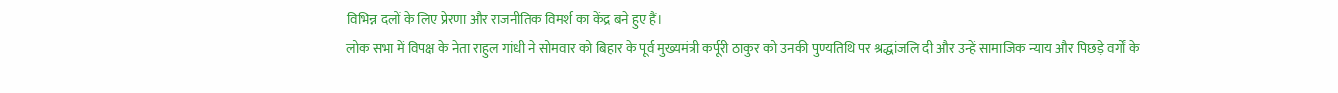विभिन्न दलों के लिए प्रेरणा और राजनीतिक विमर्श का केंद्र बने हुए हैं।
लोक सभा में विपक्ष के नेता राहुल गांधी ने सोमवार को बिहार के पूर्व मुख्यमंत्री कर्पूरी ठाकुर को उनकी पुण्यतिथि पर श्रद्धांजलि दी और उन्हें सामाजिक न्याय और पिछड़े वर्गों के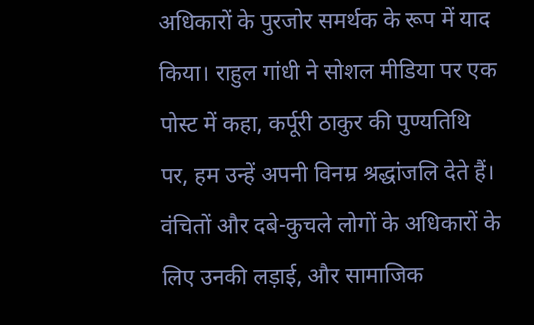अधिकारों के पुरजोर समर्थक के रूप में याद किया। राहुल गांधी ने सोशल मीडिया पर एक पोस्ट में कहा, कर्पूरी ठाकुर की पुण्यतिथि पर, हम उन्हें अपनी विनम्र श्रद्धांजलि देते हैं। वंचितों और दबे-कुचले लोगों के अधिकारों के लिए उनकी लड़ाई, और सामाजिक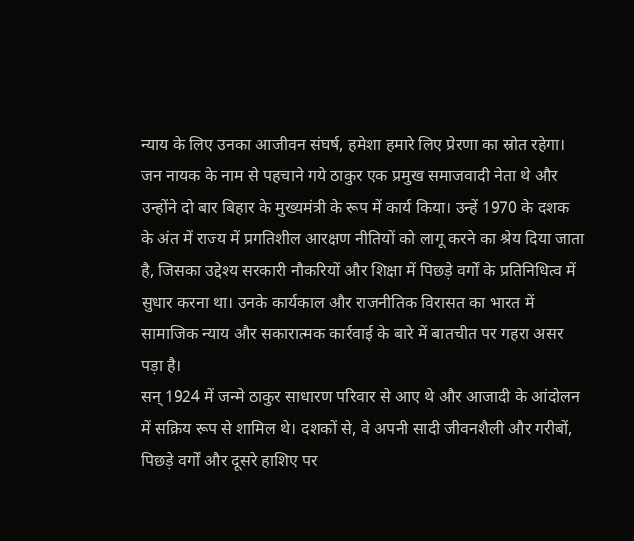न्याय के लिए उनका आजीवन संघर्ष, हमेशा हमारे लिए प्रेरणा का स्रोत रहेगा।
जन नायक के नाम से पहचाने गये ठाकुर एक प्रमुख समाजवादी नेता थे और उन्होंने दो बार बिहार के मुख्यमंत्री के रूप में कार्य किया। उन्हें 1970 के दशक के अंत में राज्य में प्रगतिशील आरक्षण नीतियों को लागू करने का श्रेय दिया जाता है, जिसका उद्देश्य सरकारी नौकरियों और शिक्षा में पिछड़े वर्गों के प्रतिनिधित्व में सुधार करना था। उनके कार्यकाल और राजनीतिक विरासत का भारत में सामाजिक न्याय और सकारात्मक कार्रवाई के बारे में बातचीत पर गहरा असर पड़ा है।
सन् 1924 में जन्मे ठाकुर साधारण परिवार से आए थे और आजादी के आंदोलन में सक्रिय रूप से शामिल थे। दशकों से, वे अपनी सादी जीवनशैली और गरीबों, पिछड़े वर्गों और दूसरे हाशिए पर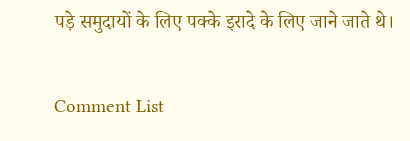पड़े समुदायों के लिए पक्के इरादे के लिए जाने जाते थे।

Comment List